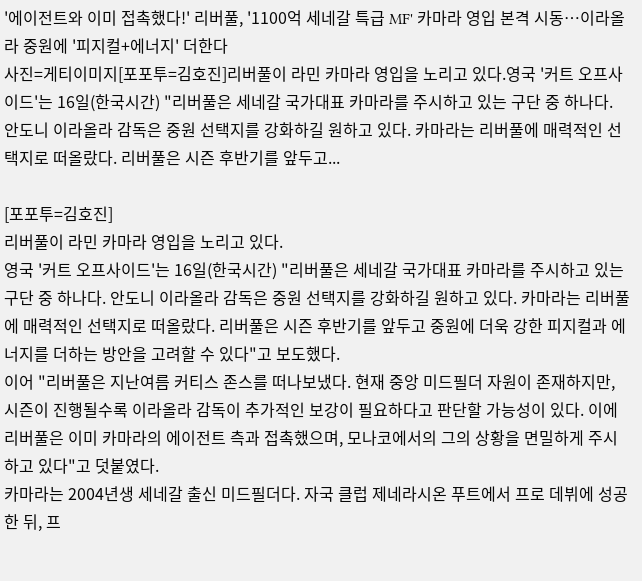'에이전트와 이미 접촉했다!' 리버풀, '1100억 세네갈 특급 MF' 카마라 영입 본격 시동…이라올라 중원에 '피지컬+에너지' 더한다
사진=게티이미지[포포투=김호진]리버풀이 라민 카마라 영입을 노리고 있다.영국 '커트 오프사이드'는 16일(한국시간) "리버풀은 세네갈 국가대표 카마라를 주시하고 있는 구단 중 하나다. 안도니 이라올라 감독은 중원 선택지를 강화하길 원하고 있다. 카마라는 리버풀에 매력적인 선택지로 떠올랐다. 리버풀은 시즌 후반기를 앞두고...

[포포투=김호진]
리버풀이 라민 카마라 영입을 노리고 있다.
영국 '커트 오프사이드'는 16일(한국시간) "리버풀은 세네갈 국가대표 카마라를 주시하고 있는 구단 중 하나다. 안도니 이라올라 감독은 중원 선택지를 강화하길 원하고 있다. 카마라는 리버풀에 매력적인 선택지로 떠올랐다. 리버풀은 시즌 후반기를 앞두고 중원에 더욱 강한 피지컬과 에너지를 더하는 방안을 고려할 수 있다"고 보도했다.
이어 "리버풀은 지난여름 커티스 존스를 떠나보냈다. 현재 중앙 미드필더 자원이 존재하지만, 시즌이 진행될수록 이라올라 감독이 추가적인 보강이 필요하다고 판단할 가능성이 있다. 이에 리버풀은 이미 카마라의 에이전트 측과 접촉했으며, 모나코에서의 그의 상황을 면밀하게 주시하고 있다"고 덧붙였다.
카마라는 2004년생 세네갈 출신 미드필더다. 자국 클럽 제네라시온 푸트에서 프로 데뷔에 성공한 뒤, 프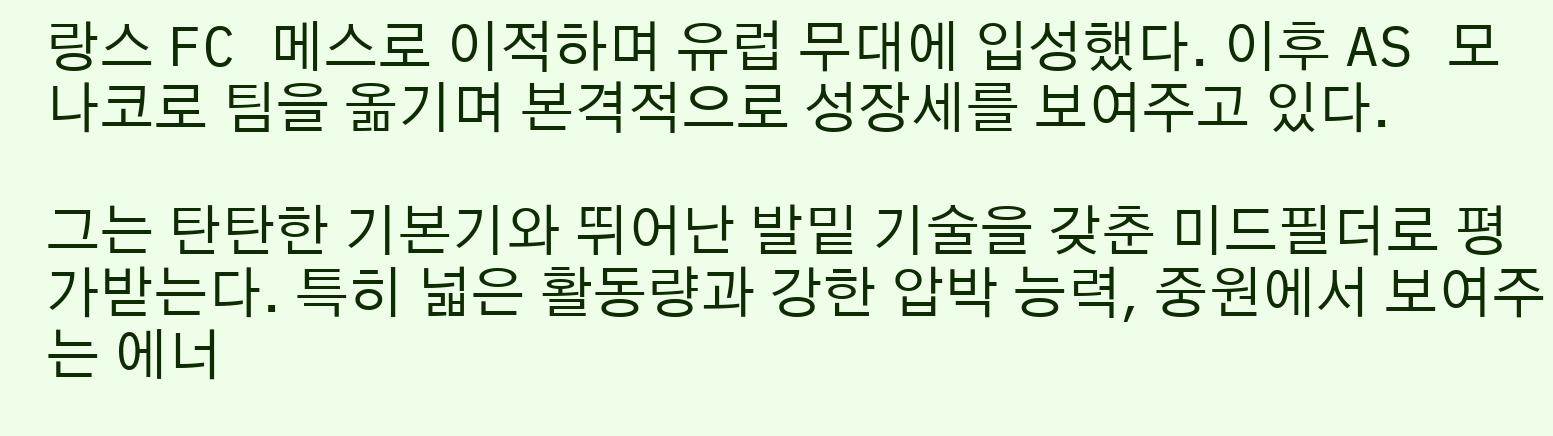랑스 FC 메스로 이적하며 유럽 무대에 입성했다. 이후 AS 모나코로 팀을 옮기며 본격적으로 성장세를 보여주고 있다.

그는 탄탄한 기본기와 뛰어난 발밑 기술을 갖춘 미드필더로 평가받는다. 특히 넓은 활동량과 강한 압박 능력, 중원에서 보여주는 에너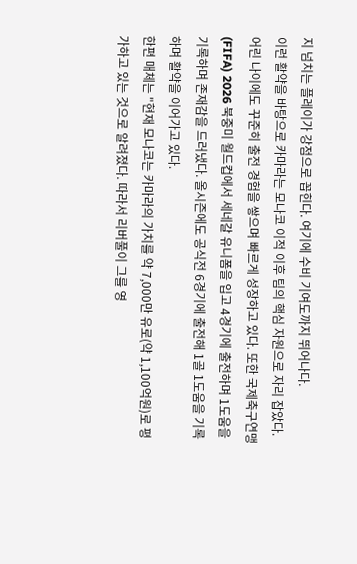지 넘치는 플레이가 강점으로 꼽힌다. 여기에 수비 기여도까지 뛰어나다.
이런 활약을 바탕으로 카마라는 모나코 이적 이후 팀의 핵심 자원으로 자리 잡았다. 어린 나이에도 꾸준히 출전 경험을 쌓으며 빠르게 성장하고 있다. 또한 국제축구연맹(FIFA) 2026 북중미 월드컵에서 세네갈 유니폼을 입고 4경기에 출전하며 1도움을 기록하며 존재감을 드러냈다. 올시즌에도 공식전 6경기에 출전해 1골 1도움을 기록하며 활약을 이어가고 있다.
한편 매체는 "현재 모나코는 카마라의 가치를 약 7,000만 유로(약 1,100억원)로 평가하고 있는 것으로 알려졌다. 따라서 리버풀이 그를 영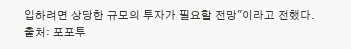입하려면 상당한 규모의 투자가 필요할 전망"이라고 전했다.
출처: 포포투